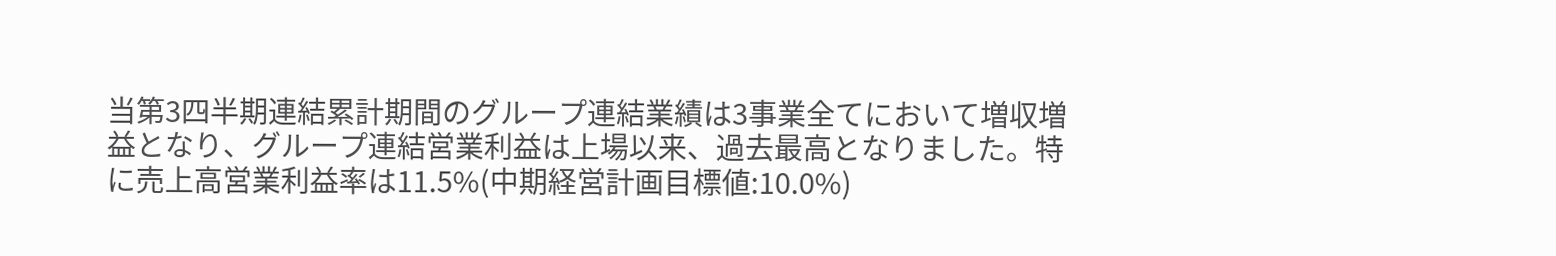当第3四半期連結累計期間のグループ連結業績は3事業全てにおいて増収増益となり、グループ連結営業利益は上場以来、過去最高となりました。特に売上高営業利益率は11.5%(中期経営計画目標値:10.0%)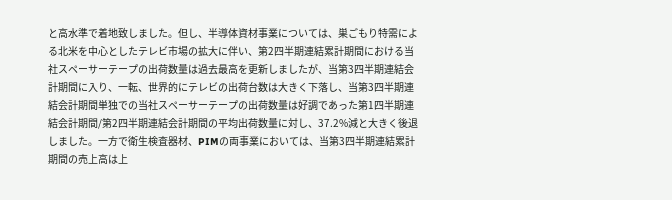と高水準で着地致しました。但し、半導体資材事業については、巣ごもり特需による北米を中心としたテレビ市場の拡大に伴い、第2四半期連結累計期間における当社スペーサーテープの出荷数量は過去最高を更新しましたが、当第3四半期連結会計期間に入り、一転、世界的にテレビの出荷台数は大きく下落し、当第3四半期連結会計期間単独での当社スペーサーテープの出荷数量は好調であった第1四半期連結会計期間/第2四半期連結会計期間の平均出荷数量に対し、37.2%減と大きく後退しました。一方で衛生検査器材、PIMの両事業においては、当第3四半期連結累計期間の売上高は上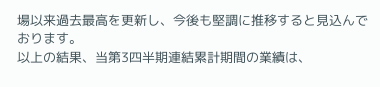場以来過去最高を更新し、今後も堅調に推移すると見込んでおります。
以上の結果、当第3四半期連結累計期間の業績は、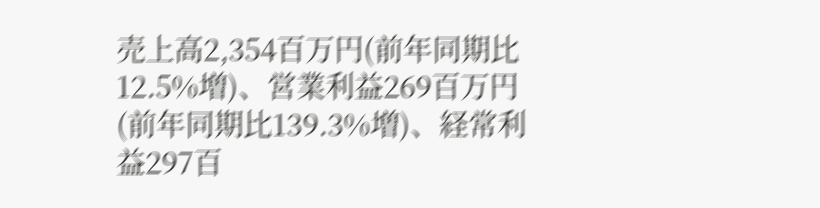売上高2,354百万円(前年同期比12.5%増)、営業利益269百万円(前年同期比139.3%増)、経常利益297百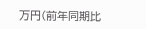万円(前年同期比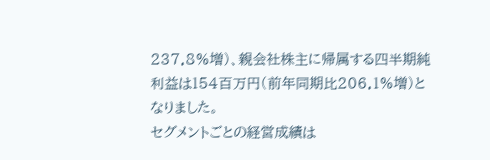237.8%増)、親会社株主に帰属する四半期純利益は154百万円(前年同期比206.1%増)となりました。
セグメントごとの経営成績は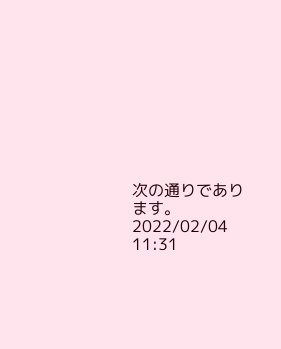次の通りであります。
2022/02/04 11:31